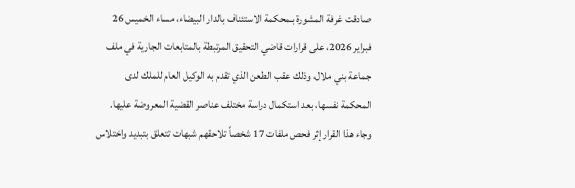صادقت غرفة المشورة بـمحكمة الاستئناف بالدار البيضاء، مساء الخميس 26 فبراير 2026، على قرارات قاضي التحقيق المرتبطة بالمتابعات الجارية في ملف جماعة بني ملال، وذلك عقب الطعن الذي تقدم به الوكيل العام للملك لدى المحكمة نفسها، بعد استكمال دراسة مختلف عناصر القضية المعروضة عليها.
وجاء هذا القرار إثر فحص ملفات 17 شخصاً تلاحقهم شبهات تتعلق بتبديد واختلاس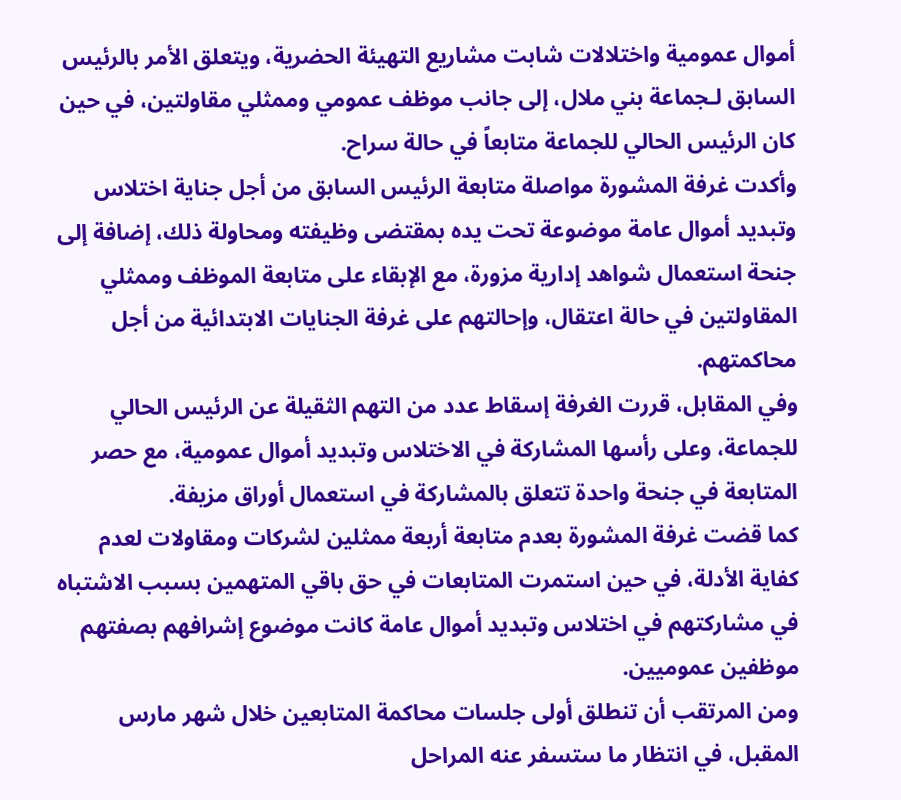أموال عمومية واختلالات شابت مشاريع التهيئة الحضرية، ويتعلق الأمر بالرئيس السابق لـجماعة بني ملال، إلى جانب موظف عمومي وممثلي مقاولتين، في حين كان الرئيس الحالي للجماعة متابعاً في حالة سراح.
وأكدت غرفة المشورة مواصلة متابعة الرئيس السابق من أجل جناية اختلاس وتبديد أموال عامة موضوعة تحت يده بمقتضى وظيفته ومحاولة ذلك، إضافة إلى جنحة استعمال شواهد إدارية مزورة، مع الإبقاء على متابعة الموظف وممثلي المقاولتين في حالة اعتقال، وإحالتهم على غرفة الجنايات الابتدائية من أجل محاكمتهم.
وفي المقابل، قررت الغرفة إسقاط عدد من التهم الثقيلة عن الرئيس الحالي للجماعة، وعلى رأسها المشاركة في الاختلاس وتبديد أموال عمومية، مع حصر المتابعة في جنحة واحدة تتعلق بالمشاركة في استعمال أوراق مزيفة.
كما قضت غرفة المشورة بعدم متابعة أربعة ممثلين لشركات ومقاولات لعدم كفاية الأدلة، في حين استمرت المتابعات في حق باقي المتهمين بسبب الاشتباه في مشاركتهم في اختلاس وتبديد أموال عامة كانت موضوع إشرافهم بصفتهم موظفين عموميين.
ومن المرتقب أن تنطلق أولى جلسات محاكمة المتابعين خلال شهر مارس المقبل، في انتظار ما ستسفر عنه المراحل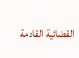القضائية القادمة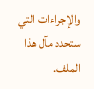والإجراءات التي ستحدد مآل هذا الملف.